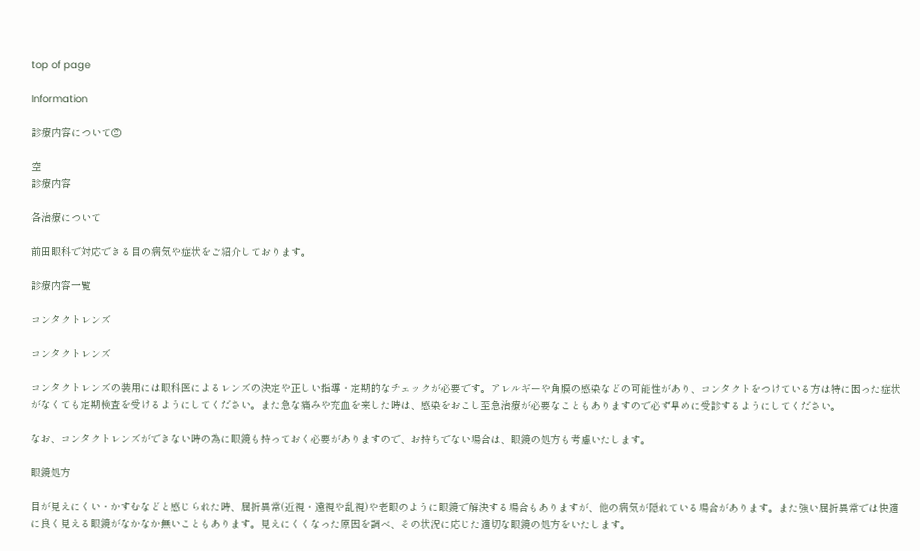top of page

Information

診療内容について②

空
診療内容

各治療について

前田眼科で対応できる目の病気や症状をご紹介しております。

診療内容一覧

コンタクトレンズ

コンタクトレンズ

コンタクトレンズの装用には眼科医によるレンズの決定や正しい指導・定期的なチェックが必要です。アレルギーや角膜の感染などの可能性があり、コンタクトをつけている方は特に困った症状がなくても定期検査を受けるようにしてください。また急な痛みや充血を来した時は、感染をおこし至急治療が必要なこともありますので必ず早めに受診するようにしてください。

なお、コンタクトレンズができない時の為に眼鏡も持っておく必要がありますので、お持ちでない場合は、眼鏡の処方も考慮いたします。

眼鏡処方

目が見えにくい・かすむなどと感じられた時、屈折異常(近視・遠視や乱視)や老眼のように眼鏡で解決する場合もありますが、他の病気が隠れている場合があります。また強い屈折異常では快適に良く見える眼鏡がなかなか無いこともあります。見えにくくなった原因を調べ、その状況に応じた適切な眼鏡の処方をいたします。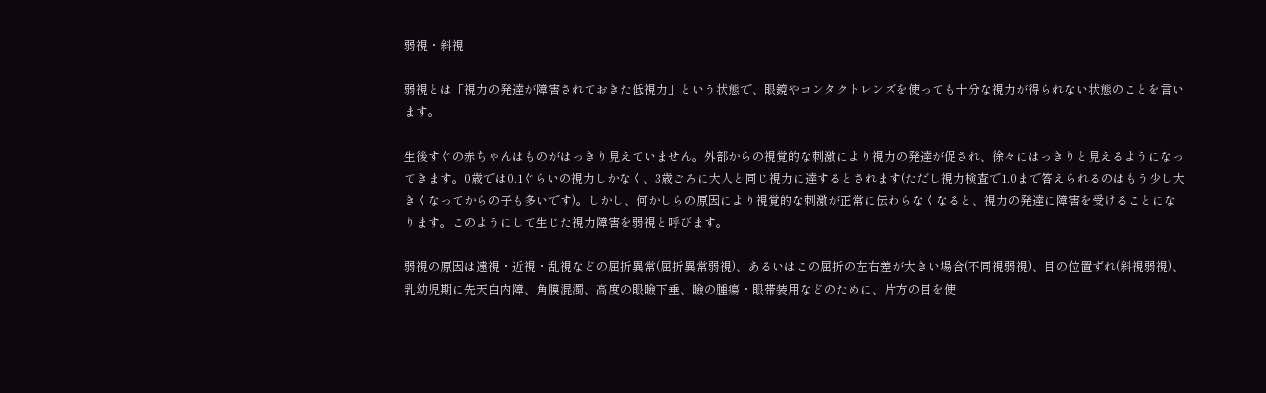弱視・斜視

弱視とは「視力の発達が障害されておきた低視力」という状態で、眼鏡やコンタクトレンズを使っても十分な視力が得られない状態のことを言います。

生後すぐの赤ちゃんはものがはっきり見えていません。外部からの視覚的な刺激により視力の発達が促され、徐々にはっきりと見えるようになってきます。0歳では0.1ぐらいの視力しかなく、3歳ごろに大人と同じ視力に達するとされます(ただし視力検査で1.0まで答えられるのはもう少し大きくなってからの子も多いです)。しかし、何かしらの原因により視覚的な刺激が正常に伝わらなくなると、視力の発達に障害を受けることになります。このようにして生じた視力障害を弱視と呼びます。

弱視の原因は遠視・近視・乱視などの屈折異常(屈折異常弱視)、あるいはこの屈折の左右差が大きい場合(不同視弱視)、目の位置ずれ(斜視弱視)、乳幼児期に先天白内障、角膜混濁、高度の眼瞼下垂、瞼の腫瘍・眼帯装用などのために、片方の目を使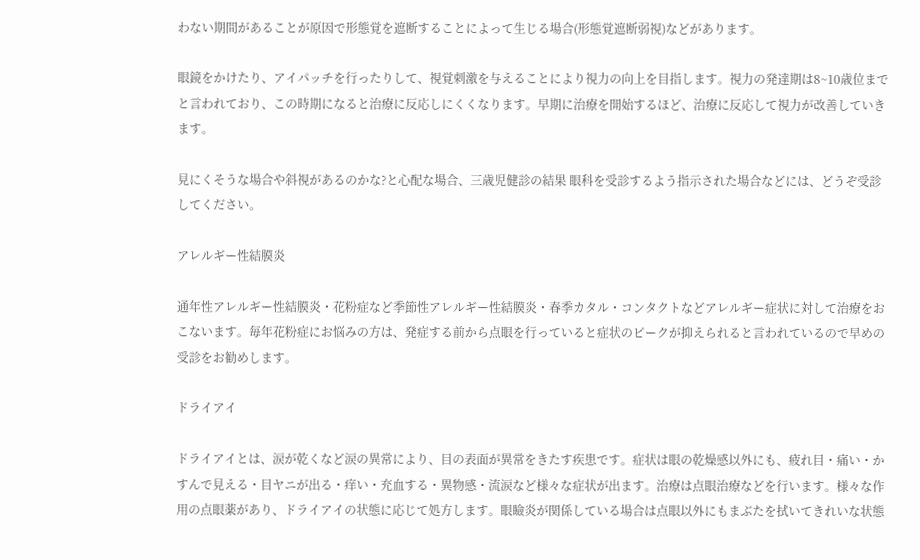わない期間があることが原因で形態覚を遮断することによって生じる場合(形態覚遮断弱視)などがあります。

眼鏡をかけたり、アイパッチを行ったりして、視覚刺激を与えることにより視力の向上を目指します。視力の発達期は8~10歳位までと言われており、この時期になると治療に反応しにくくなります。早期に治療を開始するほど、治療に反応して視力が改善していきます。

見にくそうな場合や斜視があるのかな?と心配な場合、三歳児健診の結果 眼科を受診するよう指示された場合などには、どうぞ受診してください。

アレルギー性結膜炎

通年性アレルギー性結膜炎・花粉症など季節性アレルギー性結膜炎・春季カタル・コンタクトなどアレルギー症状に対して治療をおこないます。毎年花粉症にお悩みの方は、発症する前から点眼を行っていると症状のピークが抑えられると言われているので早めの受診をお勧めします。

ドライアイ

ドライアイとは、涙が乾くなど涙の異常により、目の表面が異常をきたす疾患です。症状は眼の乾燥感以外にも、疲れ目・痛い・かすんで見える・目ヤニが出る・痒い・充血する・異物感・流涙など様々な症状が出ます。治療は点眼治療などを行います。様々な作用の点眼薬があり、ドライアイの状態に応じて処方します。眼瞼炎が関係している場合は点眼以外にもまぶたを拭いてきれいな状態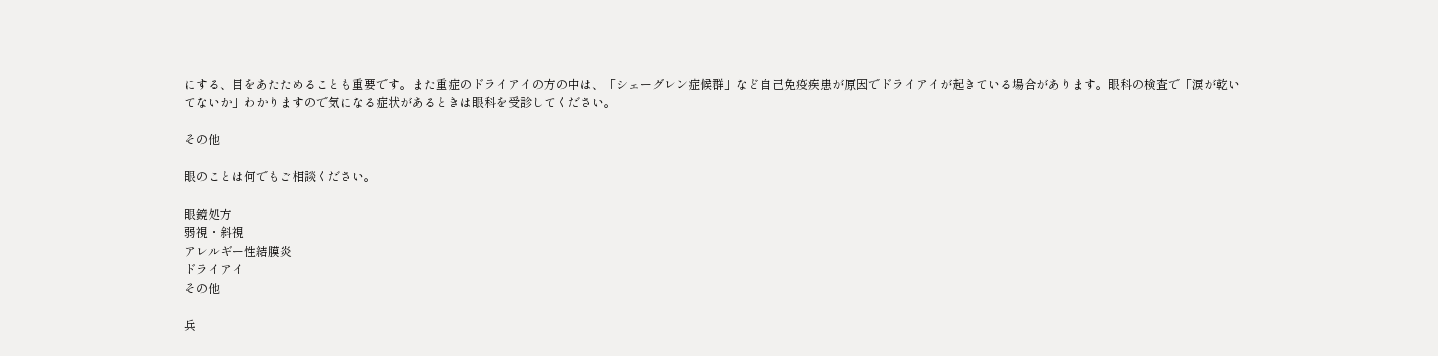にする、目をあたためることも重要です。また重症のドライアイの方の中は、「シェーグレン症候群」など自己免疫疾患が原因でドライアイが起きている場合があります。眼科の検査で「涙が乾いてないか」わかりますので気になる症状があるときは眼科を受診してください。

その他

眼のことは何でもご相談ください。

眼鏡処方
弱視・斜視
アレルギー性結膜炎
ドライアイ
その他

兵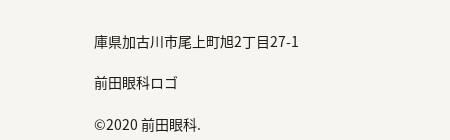庫県加古川市尾上町旭2丁目27-1

前田眼科ロゴ

©2020 前田眼科.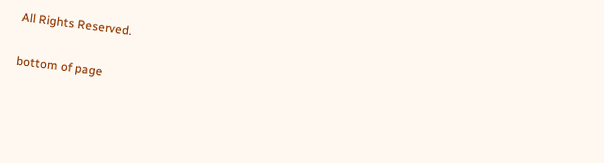All Rights Reserved.

bottom of page